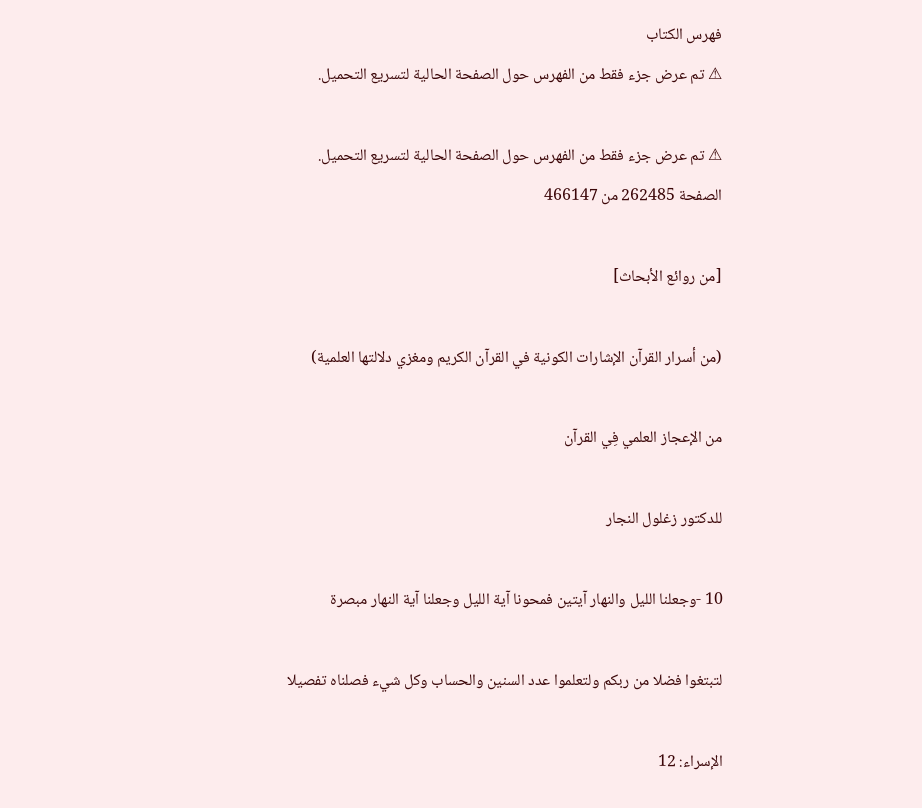فهرس الكتاب
⚠ تم عرض جزء فقط من الفهرس حول الصفحة الحالية لتسريع التحميل.

⚠ تم عرض جزء فقط من الفهرس حول الصفحة الحالية لتسريع التحميل.
الصفحة 262485 من 466147

[من روائع الأبحاث]

(من أسرار القرآن الإشارات الكونية في القرآن الكريم ومغزي دلالتها العلمية)

من الإعجاز العلمي فِي القرآن

للدكتور زغلول النجار

10 -وجعلنا الليل والنهار آيتين فمحونا آية الليل وجعلنا آية النهار مبصرة

لتبتغوا فضلا من ربكم ولتعلموا عدد السنين والحساب وكل شيء فصلناه تفصيلا

الإسراء: 12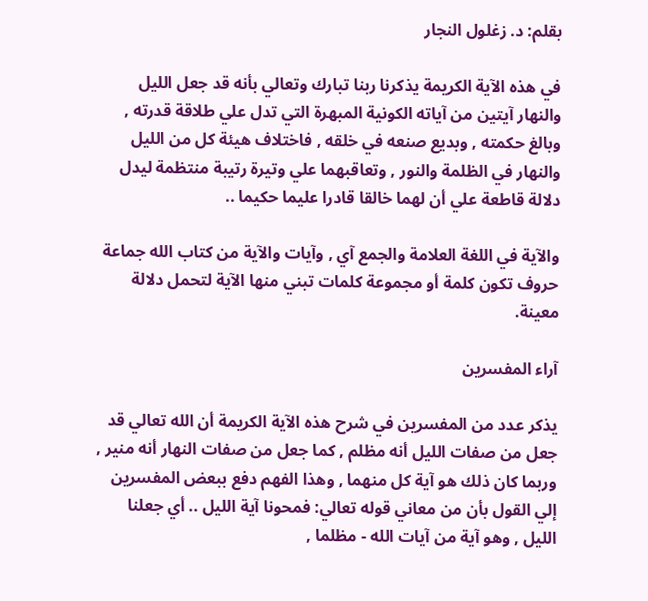بقلم: د. زغلول النجار

في هذه الآية الكريمة يذكرنا ربنا تبارك وتعالي بأنه قد جعل الليل والنهار آيتين من آياته الكونية المبهرة التي تدل علي طلاقة قدرته , وبالغ حكمته , وبديع صنعه في خلقه , فاختلاف هيئة كل من الليل والنهار في الظلمة والنور , وتعاقبهما علي وتيرة رتيبة منتظمة ليدل دلالة قاطعة علي أن لهما خالقا قادرا عليما حكيما ..

والآية في اللغة العلامة والجمع آي , وآيات والآية من كتاب الله جماعة حروف تكون كلمة أو مجموعة كلمات تبني منها الآية لتحمل دلالة معينة.

آراء المفسرين

يذكر عدد من المفسرين في شرح هذه الآية الكريمة أن الله تعالي قد جعل من صفات الليل أنه مظلم , كما جعل من صفات النهار أنه منير , وربما كان ذلك هو آية كل منهما , وهذا الفهم دفع ببعض المفسرين إلي القول بأن من معاني قوله تعالي: فمحونا آية الليل .. أي جعلنا الليل , وهو آية من آيات الله - مظلما ,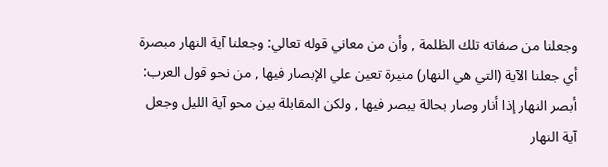وجعلنا من صفاته تلك الظلمة , وأن من معاني قوله تعالي: وجعلنا آية النهار مبصرة أي جعلنا الآية (التي هي النهار) منيرة تعين علي الإبصار فيها , من نحو قول العرب: أبصر النهار إذا أنار وصار بحالة يبصر فيها , ولكن المقابلة بين محو آية الليل وجعل آية النهار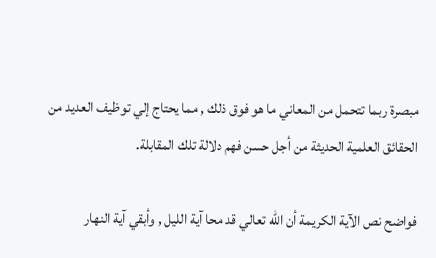مبصرة ربما تتحمل من المعاني ما هو فوق ذلك , مما يحتاج إلي توظيف العديد من الحقائق العلمية الحديثة من أجل حسن فهم دلالة تلك المقابلة.

فواضح نص الآية الكريمة أن الله تعالي قد محا آية الليل , وأبقي آية النهار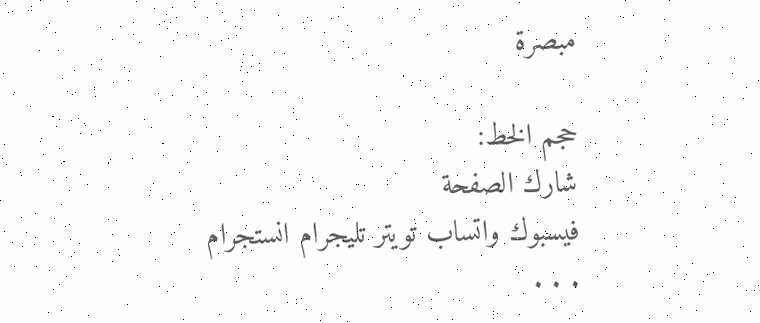مبصرة

حجم الخط:
شارك الصفحة
فيسبوك واتساب تويتر تليجرام انستجرام
. . .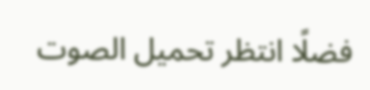فضلًا انتظر تحميل الصوت